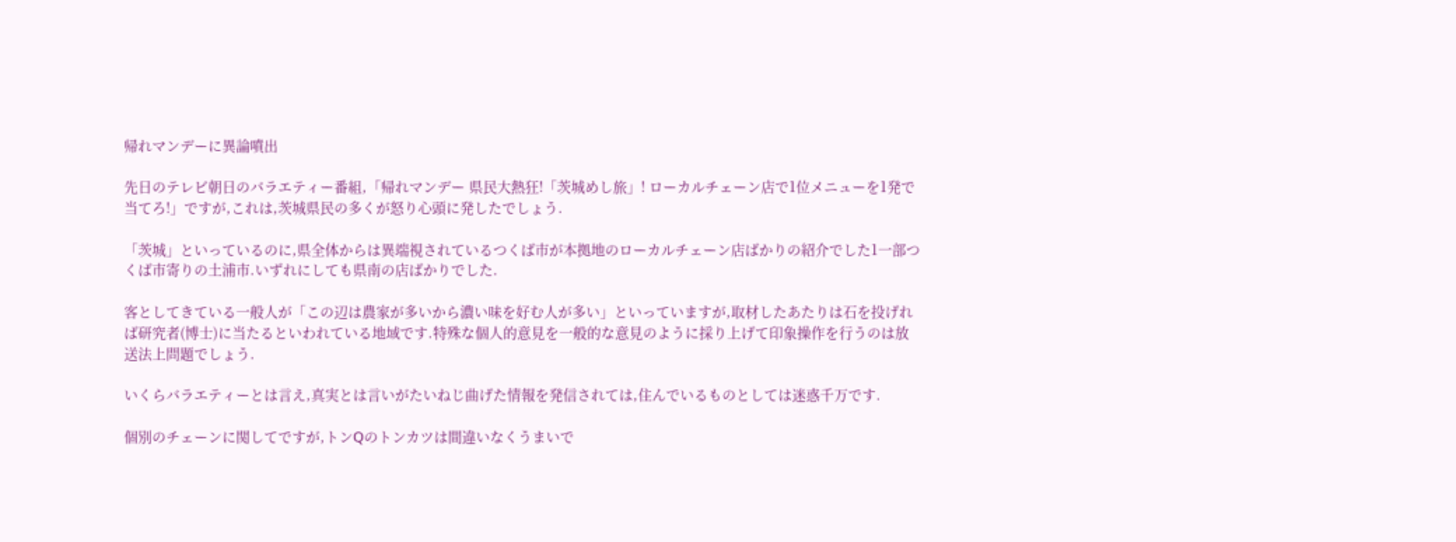帰れマンデーに異論噴出

先日のテレビ朝日のバラエティー番組,「帰れマンデー 県民大熱狂!「茨城めし旅」! ローカルチェーン店で1位メニューを1発で当てろ!」ですが,これは,茨城県民の多くが怒り心頭に発したでしょう.

「茨城」といっているのに,県全体からは異端視されているつくば市が本拠地のローカルチェーン店ばかりの紹介でした1一部つくば市寄りの土浦市.いずれにしても県南の店ばかりでした.

客としてきている一般人が「この辺は農家が多いから濃い味を好む人が多い」といっていますが,取材したあたりは石を投げれば研究者(博士)に当たるといわれている地域です.特殊な個人的意見を一般的な意見のように採り上げて印象操作を行うのは放送法上問題でしょう.

いくらバラエティーとは言え,真実とは言いがたいねじ曲げた情報を発信されては,住んでいるものとしては迷惑千万です.

個別のチェーンに関してですが,トンQのトンカツは間違いなくうまいで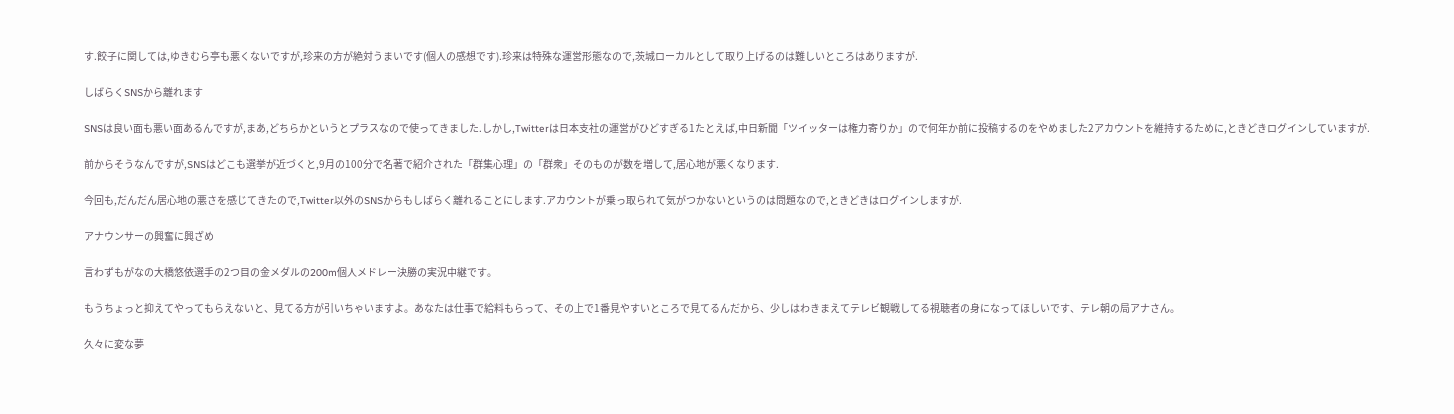す.餃子に関しては,ゆきむら亭も悪くないですが,珍来の方が絶対うまいです(個人の感想です).珍来は特殊な運営形態なので,茨城ローカルとして取り上げるのは難しいところはありますが.

しばらくSNSから離れます

SNSは良い面も悪い面あるんですが,まあ,どちらかというとプラスなので使ってきました.しかし,Twitterは日本支社の運営がひどすぎる1たとえば,中日新聞「ツイッターは権力寄りか」ので何年か前に投稿するのをやめました2アカウントを維持するために,ときどきログインしていますが.

前からそうなんですが,SNSはどこも選挙が近づくと,9月の100分で名著で紹介された「群集心理」の「群衆」そのものが数を増して,居心地が悪くなります.

今回も,だんだん居心地の悪さを感じてきたので,Twitter以外のSNSからもしばらく離れることにします.アカウントが乗っ取られて気がつかないというのは問題なので,ときどきはログインしますが.

アナウンサーの興奮に興ざめ

言わずもがなの大橋悠依選手の2つ目の金メダルの200m個人メドレー決勝の実況中継です。

もうちょっと抑えてやってもらえないと、見てる方が引いちゃいますよ。あなたは仕事で給料もらって、その上で1番見やすいところで見てるんだから、少しはわきまえてテレビ観戦してる視聴者の身になってほしいです、テレ朝の局アナさん。

久々に変な夢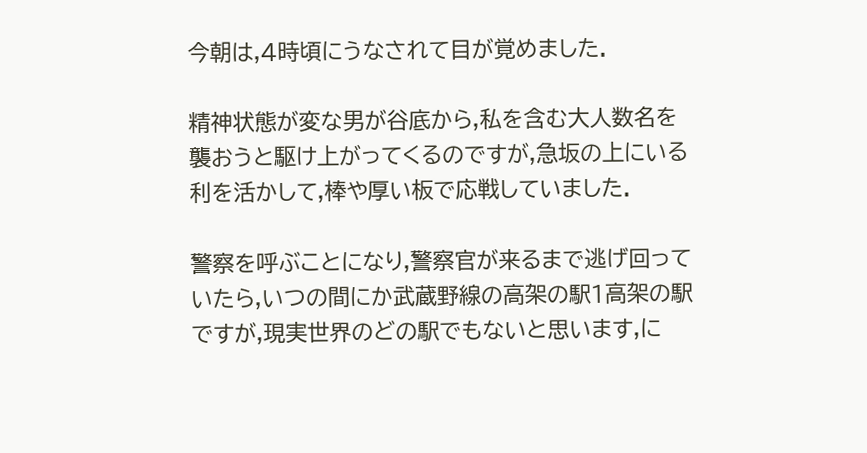今朝は,4時頃にうなされて目が覚めました.

精神状態が変な男が谷底から,私を含む大人数名を襲おうと駆け上がってくるのですが,急坂の上にいる利を活かして,棒や厚い板で応戦していました.

警察を呼ぶことになり,警察官が来るまで逃げ回っていたら,いつの間にか武蔵野線の高架の駅1高架の駅ですが,現実世界のどの駅でもないと思います,に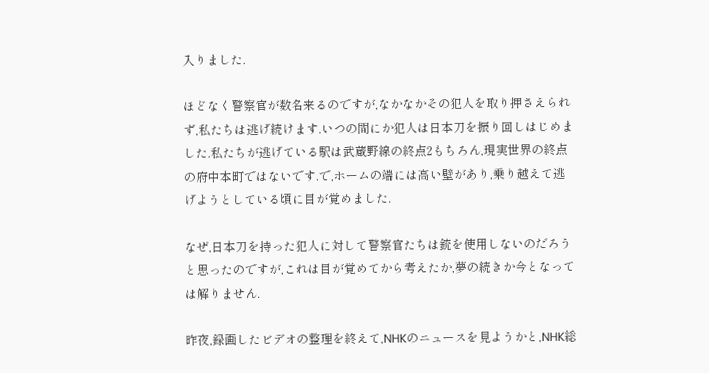入りました.

ほどなく警察官が数名来るのですが,なかなかその犯人を取り押さえられず,私たちは逃げ続けます.いつの間にか犯人は日本刀を振り回しはじめました.私たちが逃げている駅は武蔵野線の終点2もちろん,現実世界の終点の府中本町ではないです.で,ホームの端には高い壁があり,乗り越えて逃げようとしている頃に目が覚めました.

なぜ,日本刀を持った犯人に対して警察官たちは銃を使用しないのだろうと思ったのですが,これは目が覚めてから考えたか,夢の続きか今となっては解りません.

昨夜,録画したビデオの整理を終えて,NHKのニュースを見ようかと,NHK総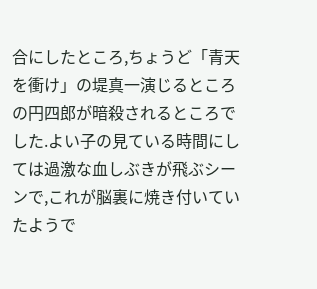合にしたところ,ちょうど「青天を衝け」の堤真一演じるところの円四郎が暗殺されるところでした.よい子の見ている時間にしては過激な血しぶきが飛ぶシーンで,これが脳裏に焼き付いていたようで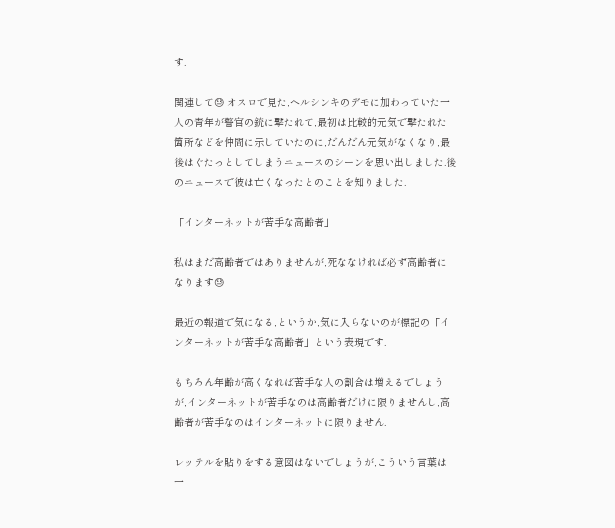す.

関連して😓 オスロで見た,ヘルシンキのデモに加わっていた一人の青年が警官の銃に撃たれて,最初は比較的元気で撃たれた箇所などを仲間に示していたのに,だんだん元気がなくなり,最後はぐたっとしてしまうニュースのシーンを思い出しました.後のニュースで彼は亡くなったとのことを知りました.

「インターネットが苦手な高齢者」

私はまだ高齢者ではありませんが,死ななければ必ず高齢者になります😓

最近の報道で気になる,というか,気に入らないのが標記の「インターネットが苦手な高齢者」という表現です.

もちろん年齢が高くなれば苦手な人の割合は増えるでしょうが,インターネットが苦手なのは高齢者だけに限りませんし,高齢者が苦手なのはインターネットに限りません.

レッテルを貼りをする意図はないでしょうが,こういう言葉は一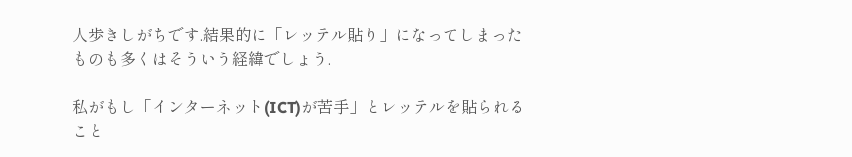人歩きしがちです.結果的に「レッテル貼り」になってしまったものも多くはそういう経緯でしょう.

私がもし「インターネット(ICT)が苦手」とレッテルを貼られること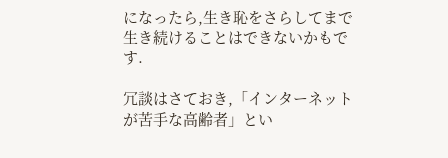になったら,生き恥をさらしてまで生き続けることはできないかもです.

冗談はさておき,「インターネットが苦手な高齢者」とい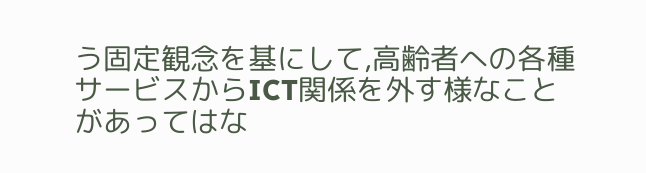う固定観念を基にして,高齢者への各種サービスからICT関係を外す様なことがあってはな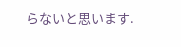らないと思います.